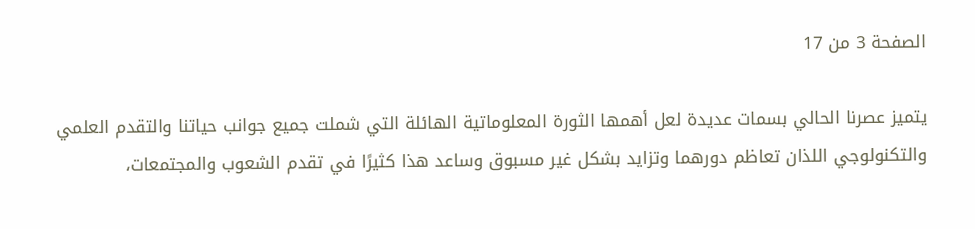الصفحة 3 من 17

يتميز عصرنا الحالي بسمات عديدة لعل أهمها الثورة المعلوماتية الهائلة التي شملت جميع جوانب حياتنا والتقدم العلمي والتكنولوجي اللذان تعاظم دورهما وتزايد بشكل غير مسبوق وساعد هذا كثيرًا في تقدم الشعوب والمجتمعات،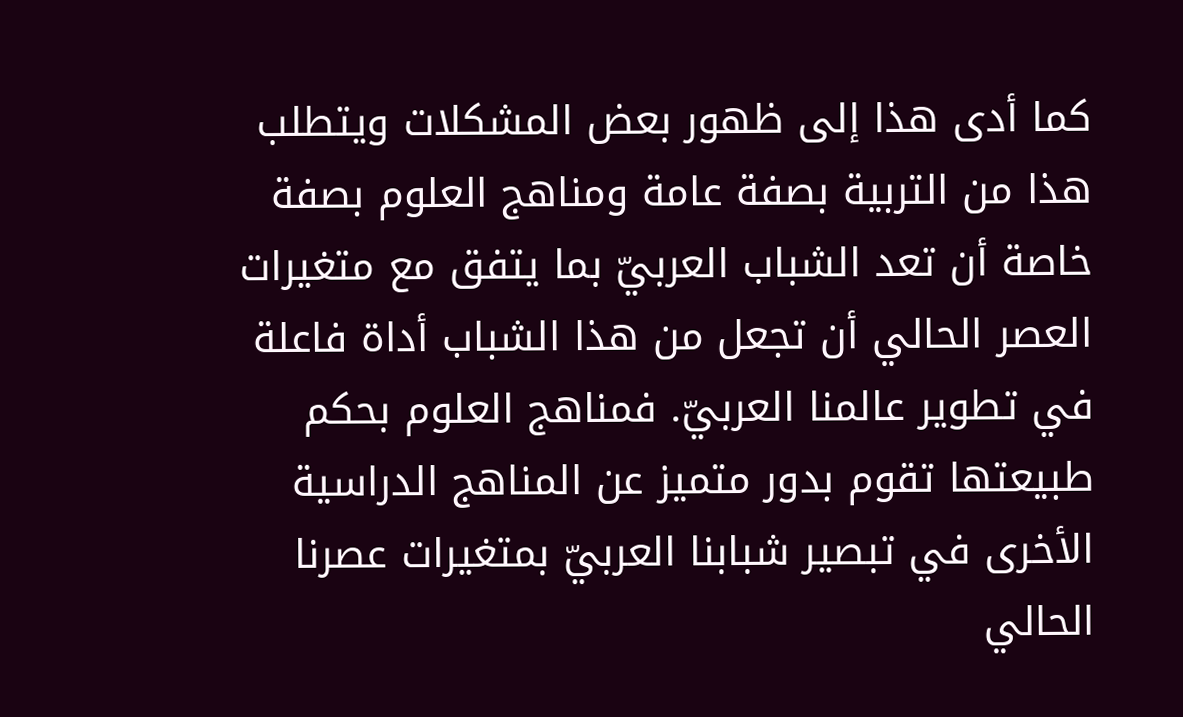كما أدى هذا إلى ظهور بعض المشكلات ويتطلب هذا من التربية بصفة عامة ومناهج العلوم بصفة خاصة أن تعد الشباب العربيّ بما يتفق مع متغيرات العصر الحالي أن تجعل من هذا الشباب أداة فاعلة في تطوير عالمنا العربيّ. فمناهج العلوم بحكم طبيعتها تقوم بدور متميز عن المناهج الدراسية الأخرى في تبصير شبابنا العربيّ بمتغيرات عصرنا الحالي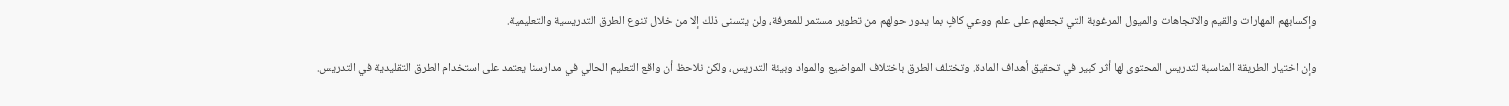وإكسابهم المهارات والقيم والاتجاهات والميول المرغوبة التي تجعلهم على علم ووعي كافٍ بما يدور حولهم من تطوير مستمر للمعرفة، ولن يتسنى ذلك إلا من خلال تنوع الطرق التدريسية والتعليمية.

وإن اختيار الطريقة المناسبة لتدريس المحتوى لها أثر كبير في تحقيق أهداف المادة. وتختلف الطرق باختلاف المواضيع والمواد وبيئة التدريس، ولكن نلاحظ أن واقع التعليم الحالي في مدارسنا يعتمد على استخدام الطرق التقليدية في التدريس.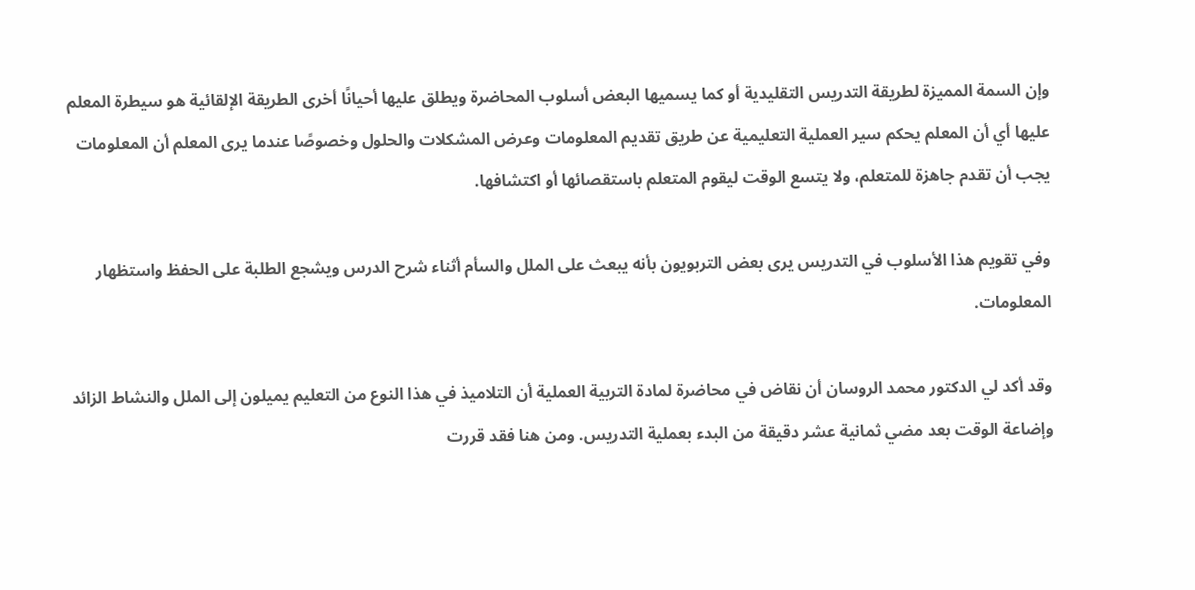وإن السمة المميزة لطريقة التدريس التقليدية أو كما يسميها البعض أسلوب المحاضرة ويطلق عليها أحيانًا أخرى الطريقة الإلقائية هو سيطرة المعلم عليها أي أن المعلم يحكم سير العملية التعليمية عن طريق تقديم المعلومات وعرض المشكلات والحلول وخصوصًا عندما يرى المعلم أن المعلومات يجب أن تقدم جاهزة للمتعلم، ولا يتسع الوقت ليقوم المتعلم باستقصائها أو اكتشافها.

وفي تقويم هذا الأسلوب في التدريس يرى بعض التربويون بأنه يبعث على الملل والسأم أثناء شرح الدرس ويشجع الطلبة على الحفظ واستظهار المعلومات.

وقد أكد لي الدكتور محمد الروسان أن نقاض في محاضرة لمادة التربية العملية أن التلاميذ في هذا النوع من التعليم يميلون إلى الملل والنشاط الزائد وإضاعة الوقت بعد مضي ثمانية عشر دقيقة من البدء بعملية التدريس. ومن هنا فقد قررت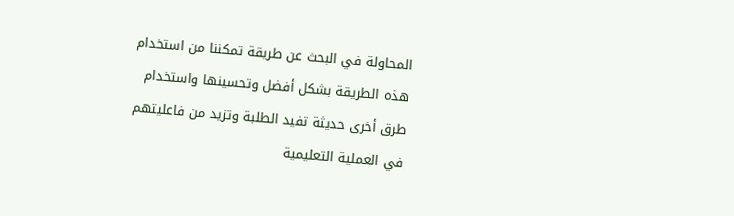المحاولة في البحث عن طريقة تمكننا من استخدام هذه الطريقة بشكل أفضل وتحسينها واستخدام طرق أخرى حديثة تفيد الطلبة وتزيد من فاعليتهم في العملية التعليمية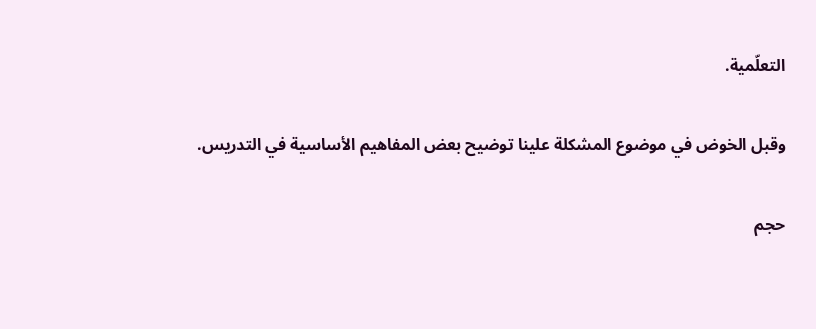التعلّمية.

وقبل الخوض في موضوع المشكلة علينا توضيح بعض المفاهيم الأساسية في التدريس.

حجم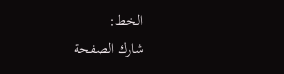الخط:
شارك الصفحة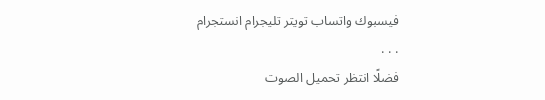فيسبوك واتساب تويتر تليجرام انستجرام
. . .
فضلًا انتظر تحميل الصوت